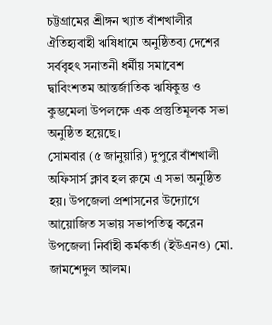চট্টগ্রামের শ্রীঙ্গন খ্যাত বাঁশখালীর ঐতিহ্যবাহী ঋষিধামে অনুষ্ঠিতব্য দেশের সর্ববৃহৎ সনাতনী ধর্মীয় সমাবেশ দ্বাবিংশতম আন্তর্জাতিক ঋষিকুম্ভ ও কুম্ভমেলা উপলক্ষে এক প্রস্তুতিমূলক সভা অনুষ্ঠিত হয়েছে।
সোমবার (৫ জানুয়ারি) দুপুরে বাঁশখালী অফিসার্স ক্লাব হল রুমে এ সভা অনুষ্ঠিত হয়। উপজেলা প্রশাসনের উদ্যোগে আয়োজিত সভায় সভাপতিত্ব করেন উপজেলা নির্বাহী কর্মকর্তা (ইউএনও) মো. জামশেদুল আলম।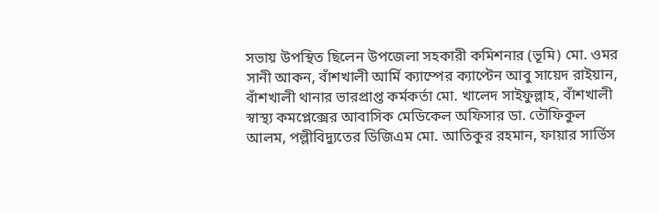সভায় উপস্থিত ছিলেন উপজেলা সহকারী কমিশনার (ভূমি) মো. ওমর সানী আকন, বাঁশখালী আর্মি ক্যাম্পের ক্যাপ্টেন আবু সায়েদ রাইয়ান, বাঁশখালী থানার ভারপ্রাপ্ত কর্মকর্তা মো. খালেদ সাইফুল্লাহ, বাঁশখালী স্বাস্থ্য কমপ্লেক্সের আবাসিক মেডিকেল অফিসার ডা. তৌফিকুল আলম, পল্লীবিদ্যুতের ডিজিএম মো. আতিকুর রহমান, ফায়ার সার্ভিস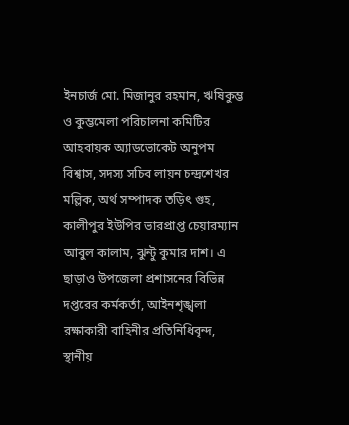ইনচার্জ মো. মিজানুর রহমান, ঋষিকুম্ভ ও কুম্ভমেলা পরিচালনা কমিটির আহবায়ক অ্যাডভোকেট অনুপম বিশ্বাস, সদস্য সচিব লায়ন চন্দ্রশেখর মল্লিক, অর্থ সম্পাদক তড়িৎ গুহ, কালীপুর ইউপির ভারপ্রাপ্ত চেয়ারম্যান আবুল কালাম, ঝুন্টু কুমার দাশ। এ ছাড়াও উপজেলা প্রশাসনের বিভিন্ন দপ্তরের কর্মকর্তা, আইনশৃঙ্খলা রক্ষাকারী বাহিনীর প্রতিনিধিবৃন্দ, স্থানীয়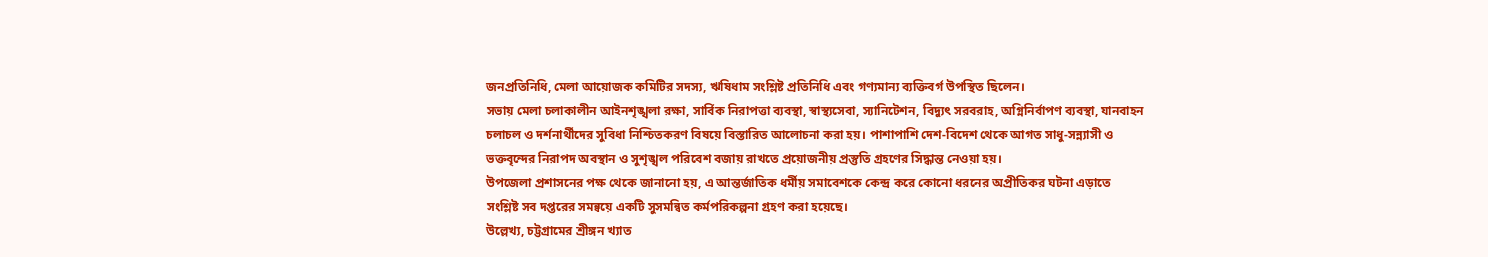জনপ্রতিনিধি, মেলা আয়োজক কমিটির সদস্য, ঋষিধাম সংশ্লিষ্ট প্রতিনিধি এবং গণ্যমান্য ব্যক্তিবর্গ উপস্থিত ছিলেন।
সভায় মেলা চলাকালীন আইনশৃঙ্খলা রক্ষা, সার্বিক নিরাপত্তা ব্যবস্থা, স্বাস্থ্যসেবা, স্যানিটেশন, বিদ্যুৎ সরবরাহ, অগ্নিনির্বাপণ ব্যবস্থা, যানবাহন চলাচল ও দর্শনার্থীদের সুবিধা নিশ্চিতকরণ বিষয়ে বিস্তারিত আলোচনা করা হয়। পাশাপাশি দেশ-বিদেশ থেকে আগত সাধু-সন্ন্যাসী ও ভক্তবৃন্দের নিরাপদ অবস্থান ও সুশৃঙ্খল পরিবেশ বজায় রাখতে প্রয়োজনীয় প্রস্তুতি গ্রহণের সিদ্ধান্ত নেওয়া হয়।
উপজেলা প্রশাসনের পক্ষ থেকে জানানো হয়, এ আন্তর্জাতিক ধর্মীয় সমাবেশকে কেন্দ্র করে কোনো ধরনের অপ্রীতিকর ঘটনা এড়াতে সংশ্লিষ্ট সব দপ্তরের সমন্বয়ে একটি সুসমন্বিত কর্মপরিকল্পনা গ্রহণ করা হয়েছে।
উল্লেখ্য, চট্টগ্রামের শ্রীঙ্গন খ্যাত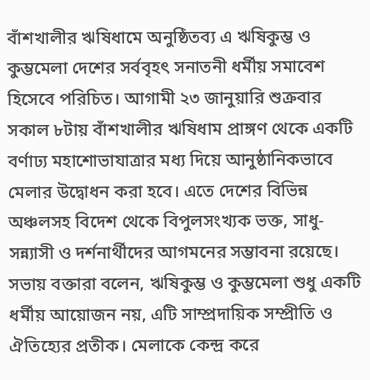বাঁশখালীর ঋষিধামে অনুষ্ঠিতব্য এ ঋষিকুম্ভ ও কুম্ভমেলা দেশের সর্ববৃহৎ সনাতনী ধর্মীয় সমাবেশ হিসেবে পরিচিত। আগামী ২৩ জানুয়ারি শুক্রবার সকাল ৮টায় বাঁশখালীর ঋষিধাম প্রাঙ্গণ থেকে একটি বর্ণাঢ্য মহাশোভাযাত্রার মধ্য দিয়ে আনুষ্ঠানিকভাবে মেলার উদ্বোধন করা হবে। এতে দেশের বিভিন্ন অঞ্চলসহ বিদেশ থেকে বিপুলসংখ্যক ভক্ত, সাধু-সন্ন্যাসী ও দর্শনার্থীদের আগমনের সম্ভাবনা রয়েছে।
সভায় বক্তারা বলেন, ঋষিকুম্ভ ও কুম্ভমেলা শুধু একটি ধর্মীয় আয়োজন নয়, এটি সাম্প্রদায়িক সম্প্রীতি ও ঐতিহ্যের প্রতীক। মেলাকে কেন্দ্র করে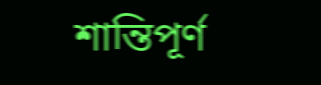শান্তিপূর্ণ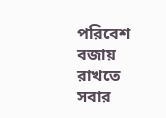পরিবেশ বজায় রাখতে সবার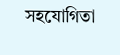সহযোগিতা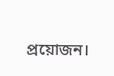প্রয়োজন।